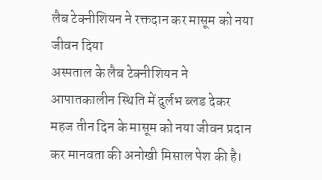लैब टेक्नीशियन ने रक्तदान कर मासूम को नया जीवन दिया
अस्पताल के लैब टेक्नीशियन ने आपातकालीन स्थिति में दुर्लभ ब्लड देकर महज तीन दिन के मासूम को नया जीवन प्रदान कर मानवता की अनोखी मिसाल पेश की है।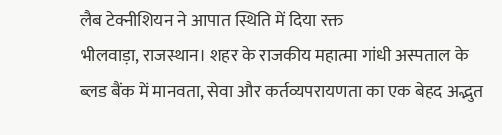लैब टेक्नीशियन ने आपात स्थिति में दिया रक्त
भीलवाड़ा, राजस्थान। शहर के राजकीय महात्मा गांधी अस्पताल के ब्लड बैंक में मानवता, सेवा और कर्तव्यपरायणता का एक बेहद अद्भुत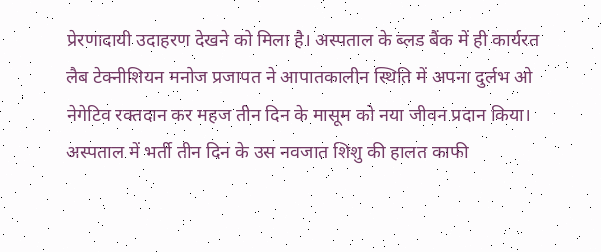प्रेरणादायी उदाहरण देखने को मिला है। अस्पताल के ब्लड बैंक में ही कार्यरत लैब टेक्नीशियन मनोज प्रजापत ने आपातकालीन स्थिति में अपना दुर्लभ ओ नेगेटिव रक्तदान कर महज तीन दिन के मासूम को नया जीवन प्रदान किया। अस्पताल में भर्ती तीन दिन के उस नवजात शिशु की हालत काफी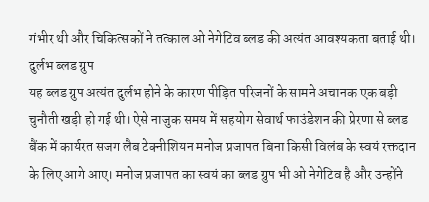गंभीर थी और चिकित्सकों ने तत्काल ओ नेगेटिव ब्लड की अत्यंत आवश्यकता बताई थी।
दुर्लभ ब्लड ग्रुप
यह ब्लड ग्रुप अत्यंत दुर्लभ होने के कारण पीड़ित परिजनों के सामने अचानक एक बड़ी चुनौती खड़ी हो गई थी। ऐसे नाजुक समय में सहयोग सेवार्थ फाउंडेशन की प्रेरणा से ब्लड बैंक में कार्यरत सजग लैब टेक्नीशियन मनोज प्रजापत बिना किसी विलंब के स्वयं रक्तदान के लिए आगे आए। मनोज प्रजापत का स्वयं का ब्लड ग्रुप भी ओ नेगेटिव है और उन्होंने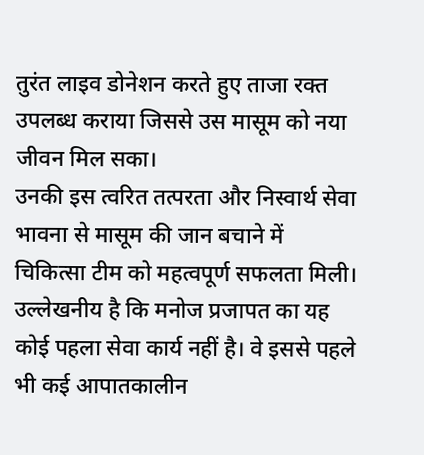तुरंत लाइव डोनेशन करते हुए ताजा रक्त उपलब्ध कराया जिससे उस मासूम को नया जीवन मिल सका।
उनकी इस त्वरित तत्परता और निस्वार्थ सेवा भावना से मासूम की जान बचाने में चिकित्सा टीम को महत्वपूर्ण सफलता मिली। उल्लेखनीय है कि मनोज प्रजापत का यह कोई पहला सेवा कार्य नहीं है। वे इससे पहले भी कई आपातकालीन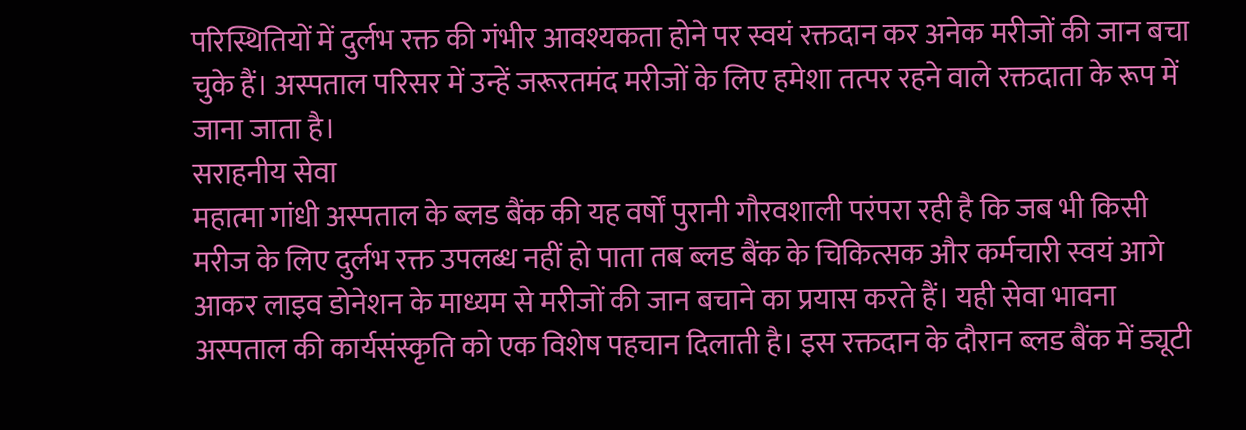परिस्थितियों में दुर्लभ रक्त की गंभीर आवश्यकता होने पर स्वयं रक्तदान कर अनेक मरीजों की जान बचा चुके हैं। अस्पताल परिसर में उन्हें जरूरतमंद मरीजों के लिए हमेशा तत्पर रहने वाले रक्तदाता के रूप में जाना जाता है।
सराहनीय सेवा
महात्मा गांधी अस्पताल के ब्लड बैंक की यह वर्षों पुरानी गौरवशाली परंपरा रही है कि जब भी किसी मरीज के लिए दुर्लभ रक्त उपलब्ध नहीं हो पाता तब ब्लड बैंक के चिकित्सक और कर्मचारी स्वयं आगे आकर लाइव डोनेशन के माध्यम से मरीजों की जान बचाने का प्रयास करते हैं। यही सेवा भावना अस्पताल की कार्यसंस्कृति को एक विशेष पहचान दिलाती है। इस रक्तदान के दौरान ब्लड बैंक में ड्यूटी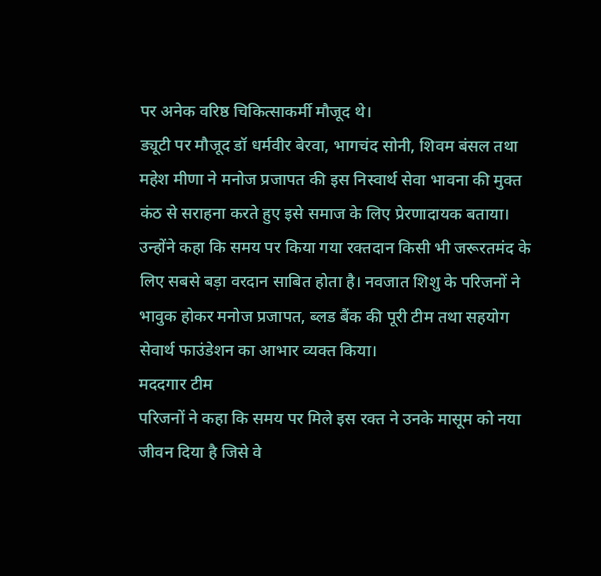पर अनेक वरिष्ठ चिकित्साकर्मी मौजूद थे।
ड्यूटी पर मौजूद डॉ धर्मवीर बेरवा, भागचंद सोनी, शिवम बंसल तथा महेश मीणा ने मनोज प्रजापत की इस निस्वार्थ सेवा भावना की मुक्त कंठ से सराहना करते हुए इसे समाज के लिए प्रेरणादायक बताया। उन्होंने कहा कि समय पर किया गया रक्तदान किसी भी जरूरतमंद के लिए सबसे बड़ा वरदान साबित होता है। नवजात शिशु के परिजनों ने भावुक होकर मनोज प्रजापत, ब्लड बैंक की पूरी टीम तथा सहयोग सेवार्थ फाउंडेशन का आभार व्यक्त किया।
मददगार टीम
परिजनों ने कहा कि समय पर मिले इस रक्त ने उनके मासूम को नया जीवन दिया है जिसे वे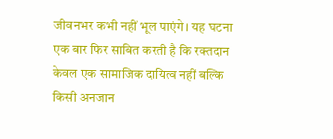जीवनभर कभी नहीं भूल पाएंगे। यह घटना एक बार फिर साबित करती है कि रक्तदान केवल एक सामाजिक दायित्व नहीं बल्कि किसी अनजान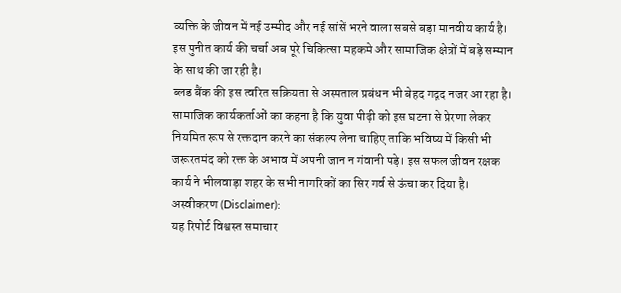व्यक्ति के जीवन में नई उम्मीद और नई सांसें भरने वाला सबसे बड़ा मानवीय कार्य है। इस पुनीत कार्य की चर्चा अब पूरे चिकित्सा महकमे और सामाजिक क्षेत्रों में बड़े सम्मान के साथ की जा रही है।
ब्लड बैंक की इस त्वरित सक्रियता से अस्पताल प्रबंधन भी बेहद गद्गद नजर आ रहा है। सामाजिक कार्यकर्ताओं का कहना है कि युवा पीढ़ी को इस घटना से प्रेरणा लेकर नियमित रूप से रक्तदान करने का संकल्प लेना चाहिए ताकि भविष्य में किसी भी जरूरतमंद को रक्त के अभाव में अपनी जान न गंवानी पड़े। इस सफल जीवन रक्षक कार्य ने भीलवाड़ा शहर के सभी नागरिकों का सिर गर्व से ऊंचा कर दिया है।
अस्वीकरण (Disclaimer):
यह रिपोर्ट विश्वस्त समाचार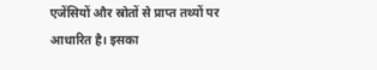एजेंसियों और स्रोतों से प्राप्त तथ्यों पर आधारित है। इसका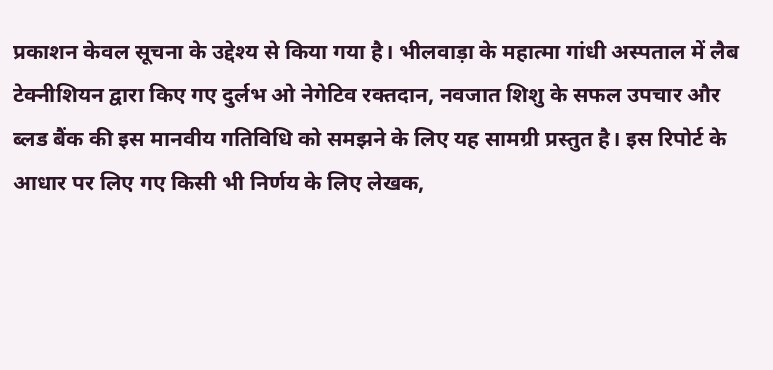प्रकाशन केवल सूचना के उद्देश्य से किया गया है। भीलवाड़ा के महात्मा गांधी अस्पताल में लैब टेक्नीशियन द्वारा किए गए दुर्लभ ओ नेगेटिव रक्तदान, नवजात शिशु के सफल उपचार और ब्लड बैंक की इस मानवीय गतिविधि को समझने के लिए यह सामग्री प्रस्तुत है। इस रिपोर्ट के आधार पर लिए गए किसी भी निर्णय के लिए लेखक,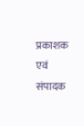प्रकाशक एवं संपादक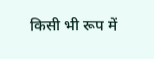किसी भी रूप में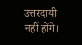उत्तरदायी नहीं होंगे।